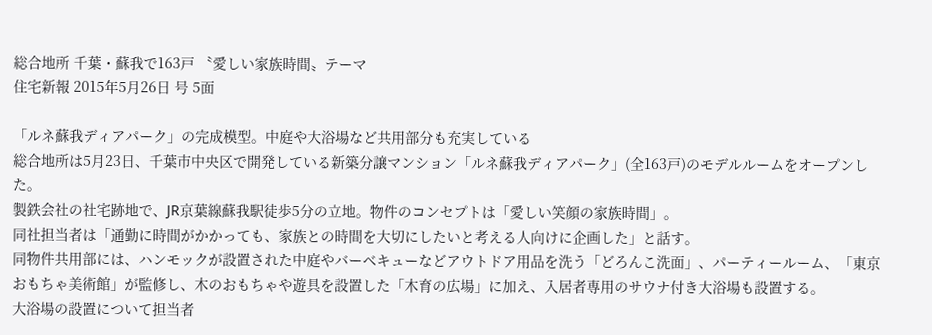総合地所 千葉・蘇我で163戸 〝愛しい家族時間〟テーマ
住宅新報 2015年5月26日 号 5面

「ルネ蘇我ディアパーク」の完成模型。中庭や大浴場など共用部分も充実している
総合地所は5月23日、千葉市中央区で開発している新築分譲マンション「ルネ蘇我ディアパーク」(全163戸)のモデルルームをオープンした。
製鉄会社の社宅跡地で、JR京葉線蘇我駅徒歩5分の立地。物件のコンセプトは「愛しい笑顔の家族時間」。
同社担当者は「通勤に時間がかかっても、家族との時間を大切にしたいと考える人向けに企画した」と話す。
同物件共用部には、ハンモックが設置された中庭やバーベキューなどアウトドア用品を洗う「どろんこ洗面」、パーティールーム、「東京おもちゃ美術館」が監修し、木のおもちゃや遊具を設置した「木育の広場」に加え、入居者専用のサウナ付き大浴場も設置する。
大浴場の設置について担当者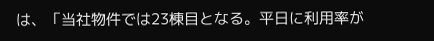は、「当社物件では23棟目となる。平日に利用率が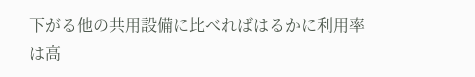下がる他の共用設備に比べればはるかに利用率は高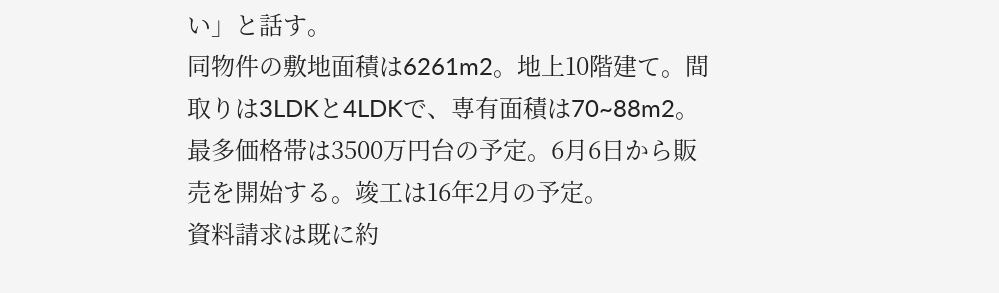い」と話す。
同物件の敷地面積は6261m2。地上10階建て。間取りは3LDKと4LDKで、専有面積は70~88m2。最多価格帯は3500万円台の予定。6月6日から販売を開始する。竣工は16年2月の予定。
資料請求は既に約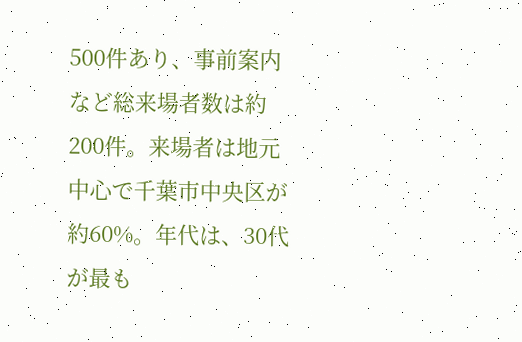500件あり、事前案内など総来場者数は約200件。来場者は地元中心で千葉市中央区が約60%。年代は、30代が最も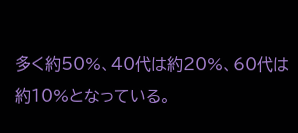多く約50%、40代は約20%、60代は約10%となっている。